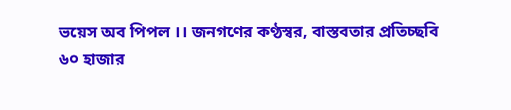ভয়েস অব পিপল ।। জনগণের কণ্ঠস্বর, বাস্তবতার প্রতিচ্ছবি
৬০ হাজার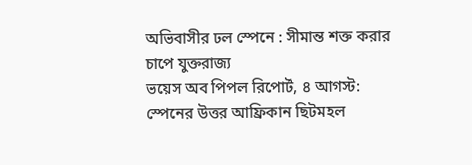অভিবাসীর ঢল স্পেনে : সীমান্ত শক্ত করার চাপে যুক্তরাজ্য
ভয়েস অব পিপল রিপোর্ট, ৪ আগস্ট:
স্পেনের উত্তর আফ্রিকান ছিটমহল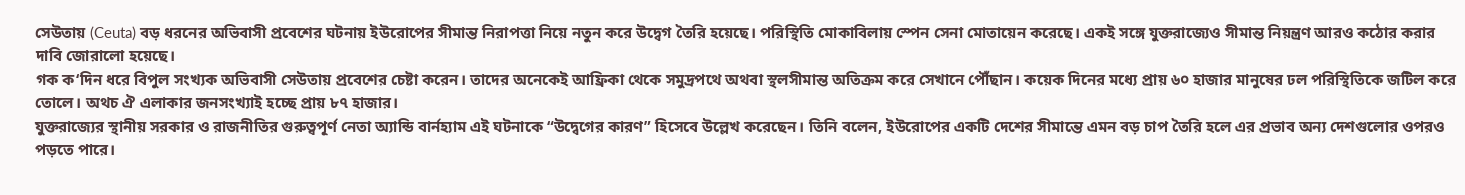সেউতায় (Ceuta) বড় ধরনের অভিবাসী প্রবেশের ঘটনায় ইউরোপের সীমান্ত নিরাপত্তা নিয়ে নতুন করে উদ্বেগ তৈরি হয়েছে। পরিস্থিতি মোকাবিলায় স্পেন সেনা মোতায়েন করেছে। একই সঙ্গে যুক্তরাজ্যেও সীমান্ত নিয়ন্ত্রণ আরও কঠোর করার দাবি জোরালো হয়েছে।
গক ক‘দিন ধরে বিপুল সংখ্যক অভিবাসী সেউতায় প্রবেশের চেষ্টা করেন। তাদের অনেকেই আফ্রিকা থেকে সমুদ্রপথে অথবা স্থলসীমান্ত অতিক্রম করে সেখানে পৌঁছান। কয়েক দিনের মধ্যে প্রায় ৬০ হাজার মানুষের ঢল পরিস্থিতিকে জটিল করে তোলে। অথচ ঐ এলাকার জনসংখ্যাই হচ্ছে প্রায় ৮৭ হাজার।
যুক্তরাজ্যের স্থানীয় সরকার ও রাজনীতির গুরুত্বপূর্ণ নেতা অ্যান্ডি বার্নহ্যাম এই ঘটনাকে “উদ্বেগের কারণ” হিসেবে উল্লেখ করেছেন। তিনি বলেন, ইউরোপের একটি দেশের সীমান্তে এমন বড় চাপ তৈরি হলে এর প্রভাব অন্য দেশগুলোর ওপরও পড়তে পারে।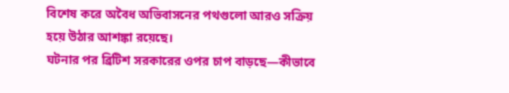বিশেষ করে অবৈধ অভিবাসনের পথগুলো আরও সক্রিয় হয়ে উঠার আশঙ্কা রয়েছে।
ঘটনার পর ব্রিটিশ সরকারের ওপর চাপ বাড়ছে—কীভাবে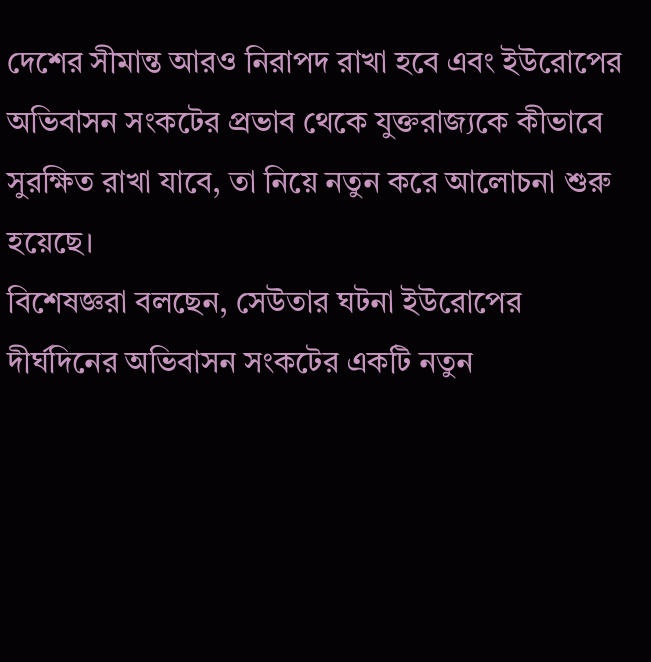দেশের সীমান্ত আরও নিরাপদ রাখা হবে এবং ইউরোপের অভিবাসন সংকটের প্রভাব থেকে যুক্তরাজ্যকে কীভাবে সুরক্ষিত রাখা যাবে, তা নিয়ে নতুন করে আলোচনা শুরু হয়েছে।
বিশেষজ্ঞরা বলছেন, সেউতার ঘটনা ইউরোপের দীর্ঘদিনের অভিবাসন সংকটের একটি নতুন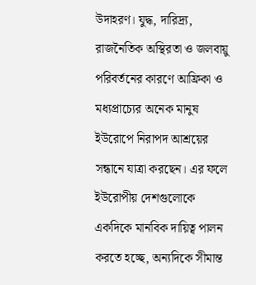উদাহরণ। যুদ্ধ, দারিদ্র্য, রাজনৈতিক অস্থিরতা ও জলবায়ু পরিবর্তনের কারণে আফ্রিকা ও মধ্যপ্রাচ্যের অনেক মানুষ ইউরোপে নিরাপদ আশ্রয়ের সন্ধানে যাত্রা করছেন। এর ফলে ইউরোপীয় দেশগুলোকে একদিকে মানবিক দায়িত্ব পালন করতে হচ্ছে, অন্যদিকে সীমান্ত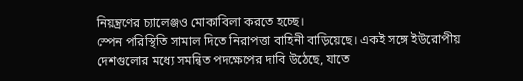নিয়ন্ত্রণের চ্যালেঞ্জও মোকাবিলা করতে হচ্ছে।
স্পেন পরিস্থিতি সামাল দিতে নিরাপত্তা বাহিনী বাড়িয়েছে। একই সঙ্গে ইউরোপীয় দেশগুলোর মধ্যে সমন্বিত পদক্ষেপের দাবি উঠেছে, যাতে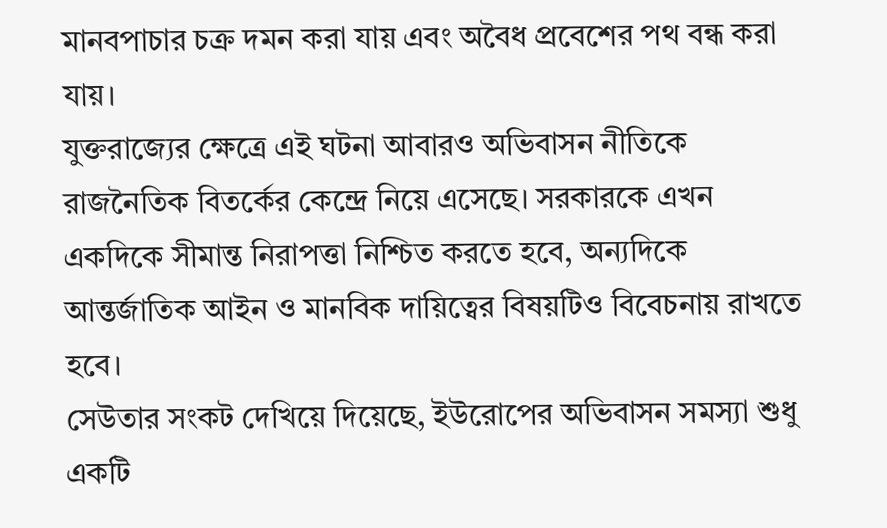মানবপাচার চক্র দমন করা যায় এবং অবৈধ প্রবেশের পথ বন্ধ করা যায়।
যুক্তরাজ্যের ক্ষেত্রে এই ঘটনা আবারও অভিবাসন নীতিকে রাজনৈতিক বিতর্কের কেন্দ্রে নিয়ে এসেছে। সরকারকে এখন একদিকে সীমান্ত নিরাপত্তা নিশ্চিত করতে হবে, অন্যদিকে আন্তর্জাতিক আইন ও মানবিক দায়িত্বের বিষয়টিও বিবেচনায় রাখতে হবে।
সেউতার সংকট দেখিয়ে দিয়েছে, ইউরোপের অভিবাসন সমস্যা শুধু একটি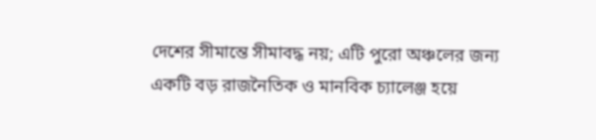দেশের সীমান্তে সীমাবদ্ধ নয়; এটি পুরো অঞ্চলের জন্য একটি বড় রাজনৈতিক ও মানবিক চ্যালেঞ্জ হয়ে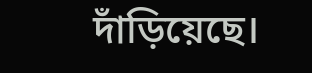দাঁড়িয়েছে।